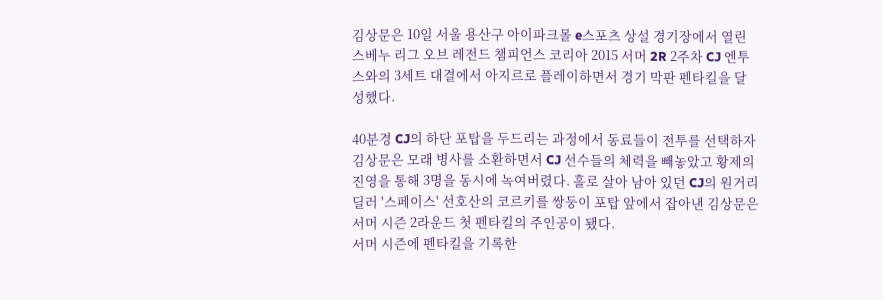김상문은 10일 서울 용산구 아이파크몰 e스포츠 상설 경기장에서 열린 스베누 리그 오브 레전드 챔피언스 코리아 2015 서머 2R 2주차 CJ 엔투스와의 3세트 대결에서 아지르로 플레이하면서 경기 막판 펜타킬을 달성했다.

40분경 CJ의 하단 포탑을 두드리는 과정에서 동료들이 전투를 선택하자 김상문은 모래 병사를 소환하면서 CJ 선수들의 체력을 빼놓았고 황제의 진영을 통해 3명을 동시에 녹여버렸다. 홀로 살아 남아 있던 CJ의 원거리 딜러 '스페이스' 선호산의 코르키를 쌍둥이 포탑 앞에서 잡아낸 김상문은 서머 시즌 2라운드 첫 펜타킬의 주인공이 됐다.
서머 시즌에 펜타킬을 기록한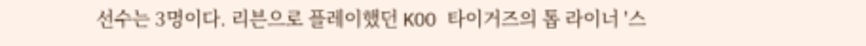선수는 3명이다. 리븐으로 플레이했던 KOO 타이거즈의 톱 라이너 '스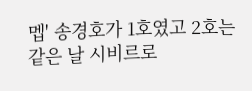멥' 송경호가 1호였고 2호는 같은 날 시비르로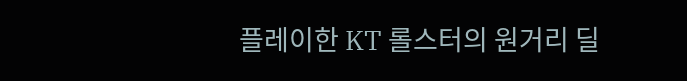플레이한 KT 롤스터의 원거리 딜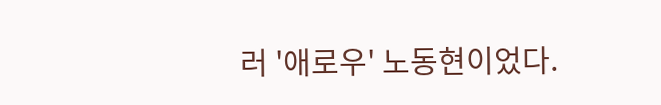러 '애로우' 노동현이었다.